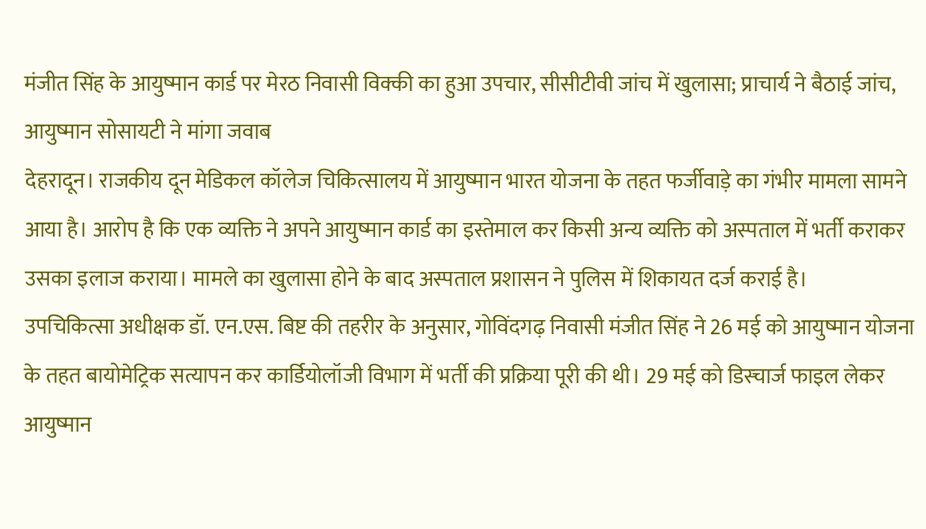मंजीत सिंह के आयुष्मान कार्ड पर मेरठ निवासी विक्की का हुआ उपचार, सीसीटीवी जांच में खुलासा; प्राचार्य ने बैठाई जांच, आयुष्मान सोसायटी ने मांगा जवाब
देहरादून। राजकीय दून मेडिकल कॉलेज चिकित्सालय में आयुष्मान भारत योजना के तहत फर्जीवाड़े का गंभीर मामला सामने आया है। आरोप है कि एक व्यक्ति ने अपने आयुष्मान कार्ड का इस्तेमाल कर किसी अन्य व्यक्ति को अस्पताल में भर्ती कराकर उसका इलाज कराया। मामले का खुलासा होने के बाद अस्पताल प्रशासन ने पुलिस में शिकायत दर्ज कराई है।
उपचिकित्सा अधीक्षक डॉ. एन.एस. बिष्ट की तहरीर के अनुसार, गोविंदगढ़ निवासी मंजीत सिंह ने 26 मई को आयुष्मान योजना के तहत बायोमेट्रिक सत्यापन कर कार्डियोलॉजी विभाग में भर्ती की प्रक्रिया पूरी की थी। 29 मई को डिस्चार्ज फाइल लेकर आयुष्मान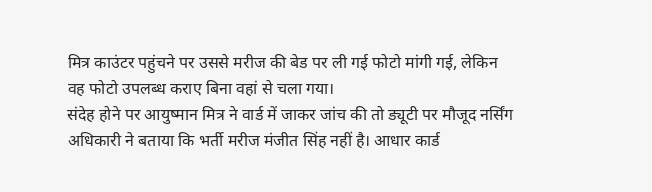मित्र काउंटर पहुंचने पर उससे मरीज की बेड पर ली गई फोटो मांगी गई, लेकिन वह फोटो उपलब्ध कराए बिना वहां से चला गया।
संदेह होने पर आयुष्मान मित्र ने वार्ड में जाकर जांच की तो ड्यूटी पर मौजूद नर्सिंग अधिकारी ने बताया कि भर्ती मरीज मंजीत सिंह नहीं है। आधार कार्ड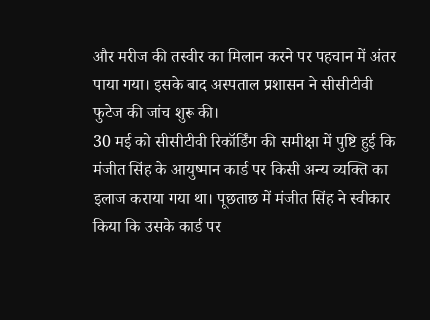और मरीज की तस्वीर का मिलान करने पर पहचान में अंतर पाया गया। इसके बाद अस्पताल प्रशासन ने सीसीटीवी फुटेज की जांच शुरू की।
30 मई को सीसीटीवी रिकॉर्डिंग की समीक्षा में पुष्टि हुई कि मंजीत सिंह के आयुष्मान कार्ड पर किसी अन्य व्यक्ति का इलाज कराया गया था। पूछताछ में मंजीत सिंह ने स्वीकार किया कि उसके कार्ड पर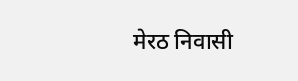मेरठ निवासी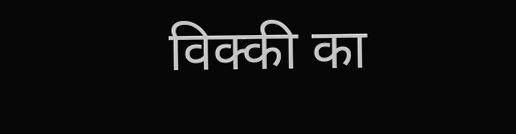विक्की का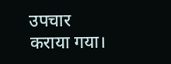उपचार कराया गया।